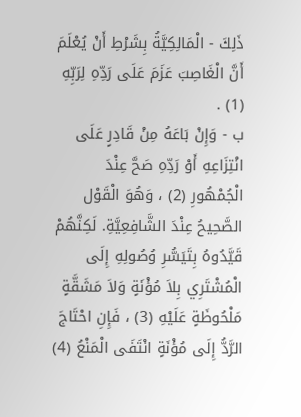ذَلِكَ - الْمَالِكِيَّةُ بِشَرْطِ أَنْ يُعْلَمَ أَنَّ الْغَاصِبَ عَزَمَ عَلَى رَدِّهِ لِرَبِّهِ (1) .
ب - وَإِنْ بَاعَهُ مِنْ قَادِرٍ عَلَى انْتِزَاعِهِ أَوْ رَدِّهِ صَحَّ عِنْدَ الْجُمْهُورِ (2) ، وَهُوَ الْقَوْل الصَّحِيحُ عِنْدَ الشَّافِعِيَّةِ. لَكِنَّهُمْ قَيَّدُوهُ بِتَيَسُّرِ وُصُولِهِ إِلَى الْمُشْتَرِي بِلاَ مُؤْنَةٍ وَلاَ مَشَقَّةٍ مَلْحُوظَةٍ عَلَيْهِ (3) ، فَإِنِ احْتَاجَ الرَّدُّ إِلَى مُؤْنَةٍ انْتَفَى الْمَنْعُ (4)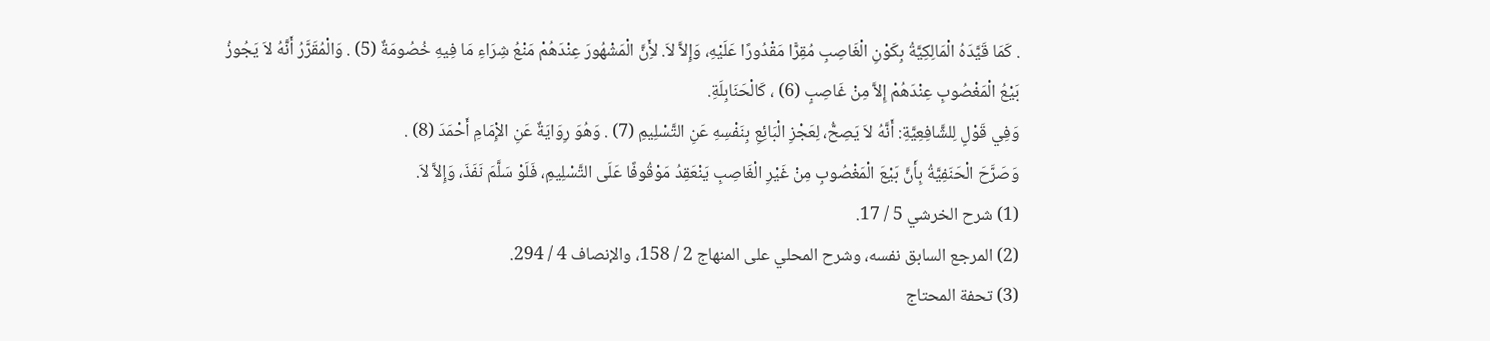. كَمَا قَيَّدَهُ الْمَالِكِيَّةُ بِكَوْنِ الْغَاصِبِ مُقِرًّا مَقْدُورًا عَلَيْهِ، وَإِلاَّ لاَ. لأَِنَّ الْمَشْهُورَ عِنْدَهُمْ مَنْعُ شِرَاءِ مَا فِيهِ خُصُومَةٌ (5) . وَالْمُقَرَّرُ أَنَّهُ لاَ يَجُوزُ بَيْعُ الْمَغْصُوبِ عِنْدَهُمْ إِلاَّ مِنْ غَاصِبٍ (6) ، كَالْحَنَابِلَةِ.
وَفِي قَوْلٍ لِلشَّافِعِيَّةِ: أَنَّهُ لاَ يَصِحُّ، لِعَجْزِ الْبَائِعِ بِنَفْسِهِ عَنِ التَّسْلِيمِ (7) . وَهُوَ رِوَايَةٌ عَنِ الإِْمَامِ أَحْمَدَ (8) .
وَصَرَّحَ الْحَنَفِيَّةُ بِأَنَّ بَيْعَ الْمَغْصُوبِ مِنْ غَيْرِ الْغَاصِبِ يَنْعَقِدُ مَوْقُوفًا عَلَى التَّسْلِيمِ، فَلَوْ سَلَّمَ نَفَذَ، وَإِلاَّ لاَ.
(1) شرح الخرشي 5 / 17.
(2) المرجع السابق نفسه، وشرح المحلي على المنهاج 2 / 158، والإنصاف 4 / 294.
(3) تحفة المحتاج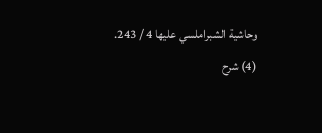وحاشية الشبراملسي عليها 4 / 243.
(4) شرح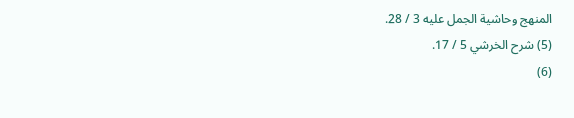المنهج وحاشية الجمل عليه 3 / 28.
(5) شرح الخرشي 5 / 17.
(6)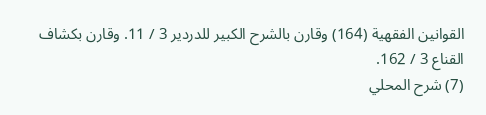القوانين الفقهية (164) وقارن بالشرح الكبير للدردير 3 / 11. وقارن بكشاف القناع 3 / 162.
(7) شرح المحلي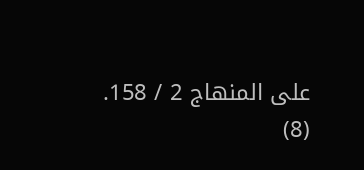على المنهاج 2 / 158.
(8)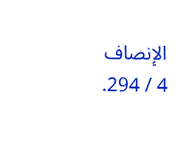الإنصاف 4 / 294.